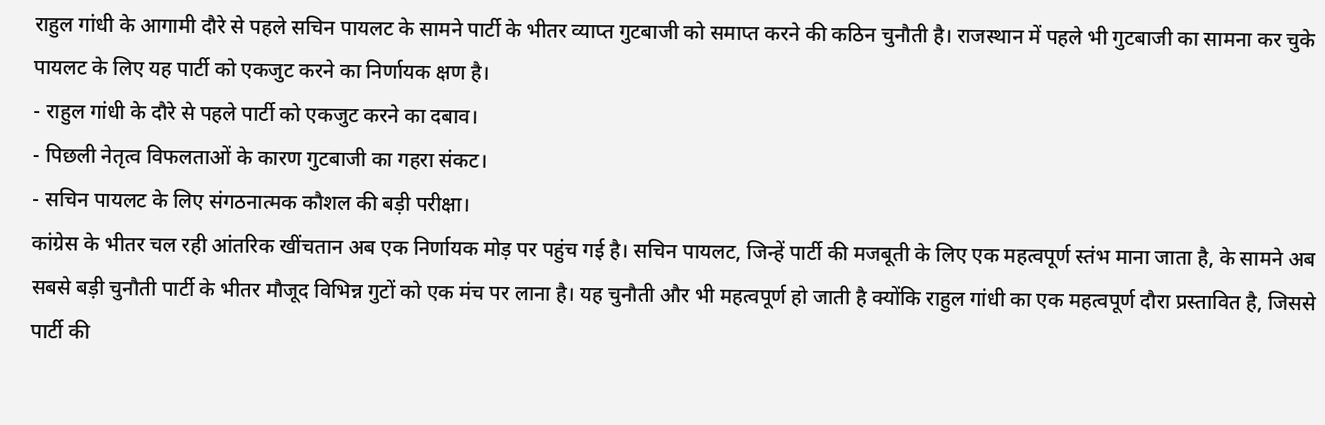राहुल गांधी के आगामी दौरे से पहले सचिन पायलट के सामने पार्टी के भीतर व्याप्त गुटबाजी को समाप्त करने की कठिन चुनौती है। राजस्थान में पहले भी गुटबाजी का सामना कर चुके पायलट के लिए यह पार्टी को एकजुट करने का निर्णायक क्षण है।
- राहुल गांधी के दौरे से पहले पार्टी को एकजुट करने का दबाव।
- पिछली नेतृत्व विफलताओं के कारण गुटबाजी का गहरा संकट।
- सचिन पायलट के लिए संगठनात्मक कौशल की बड़ी परीक्षा।
कांग्रेस के भीतर चल रही आंतरिक खींचतान अब एक निर्णायक मोड़ पर पहुंच गई है। सचिन पायलट, जिन्हें पार्टी की मजबूती के लिए एक महत्वपूर्ण स्तंभ माना जाता है, के सामने अब सबसे बड़ी चुनौती पार्टी के भीतर मौजूद विभिन्न गुटों को एक मंच पर लाना है। यह चुनौती और भी महत्वपूर्ण हो जाती है क्योंकि राहुल गांधी का एक महत्वपूर्ण दौरा प्रस्तावित है, जिससे पार्टी की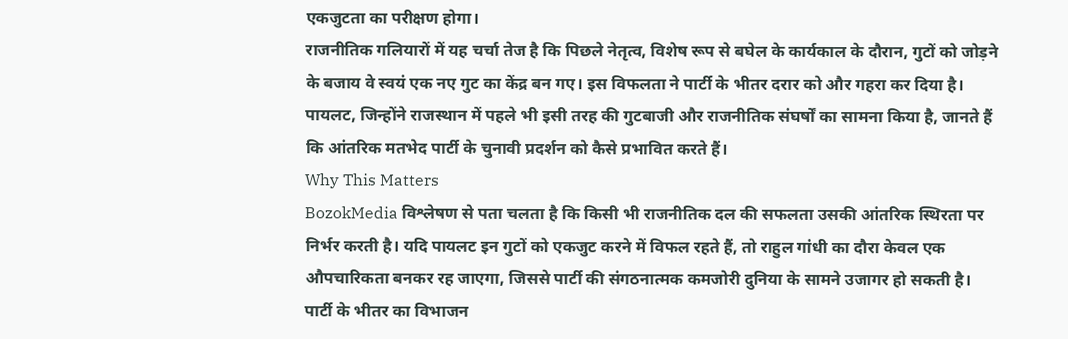एकजुटता का परीक्षण होगा।
राजनीतिक गलियारों में यह चर्चा तेज है कि पिछले नेतृत्व, विशेष रूप से बघेल के कार्यकाल के दौरान, गुटों को जोड़ने के बजाय वे स्वयं एक नए गुट का केंद्र बन गए। इस विफलता ने पार्टी के भीतर दरार को और गहरा कर दिया है। पायलट, जिन्होंने राजस्थान में पहले भी इसी तरह की गुटबाजी और राजनीतिक संघर्षों का सामना किया है, जानते हैं कि आंतरिक मतभेद पार्टी के चुनावी प्रदर्शन को कैसे प्रभावित करते हैं।
Why This Matters
BozokMedia विश्लेषण से पता चलता है कि किसी भी राजनीतिक दल की सफलता उसकी आंतरिक स्थिरता पर निर्भर करती है। यदि पायलट इन गुटों को एकजुट करने में विफल रहते हैं, तो राहुल गांधी का दौरा केवल एक औपचारिकता बनकर रह जाएगा, जिससे पार्टी की संगठनात्मक कमजोरी दुनिया के सामने उजागर हो सकती है।
पार्टी के भीतर का विभाजन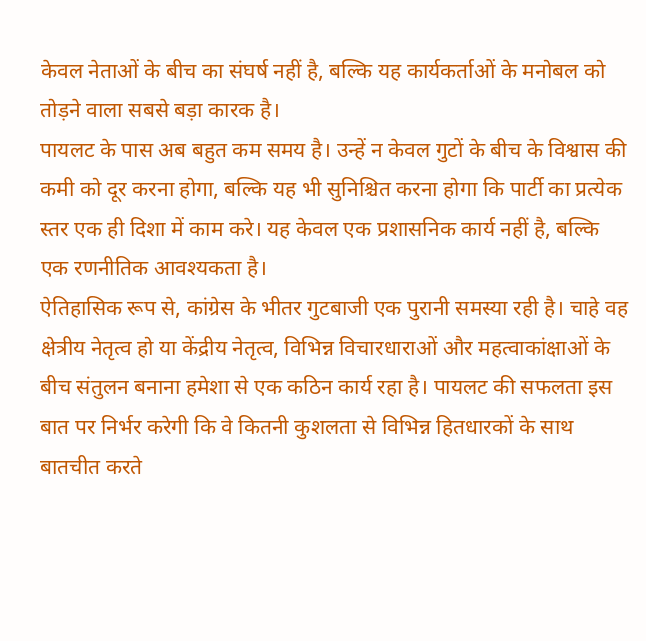केवल नेताओं के बीच का संघर्ष नहीं है, बल्कि यह कार्यकर्ताओं के मनोबल को तोड़ने वाला सबसे बड़ा कारक है।
पायलट के पास अब बहुत कम समय है। उन्हें न केवल गुटों के बीच के विश्वास की कमी को दूर करना होगा, बल्कि यह भी सुनिश्चित करना होगा कि पार्टी का प्रत्येक स्तर एक ही दिशा में काम करे। यह केवल एक प्रशासनिक कार्य नहीं है, बल्कि एक रणनीतिक आवश्यकता है।
ऐतिहासिक रूप से, कांग्रेस के भीतर गुटबाजी एक पुरानी समस्या रही है। चाहे वह क्षेत्रीय नेतृत्व हो या केंद्रीय नेतृत्व, विभिन्न विचारधाराओं और महत्वाकांक्षाओं के बीच संतुलन बनाना हमेशा से एक कठिन कार्य रहा है। पायलट की सफलता इस बात पर निर्भर करेगी कि वे कितनी कुशलता से विभिन्न हितधारकों के साथ बातचीत करते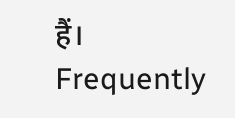हैं।
Frequently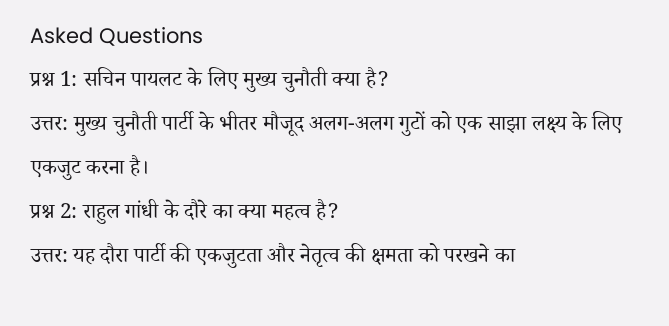Asked Questions
प्रश्न 1: सचिन पायलट के लिए मुख्य चुनौती क्या है?
उत्तर: मुख्य चुनौती पार्टी के भीतर मौजूद अलग-अलग गुटों को एक साझा लक्ष्य के लिए एकजुट करना है।
प्रश्न 2: राहुल गांधी के दौरे का क्या महत्व है?
उत्तर: यह दौरा पार्टी की एकजुटता और नेतृत्व की क्षमता को परखने का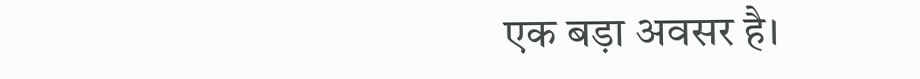एक बड़ा अवसर है।